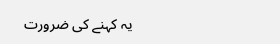یہ کہنے کی ضرورت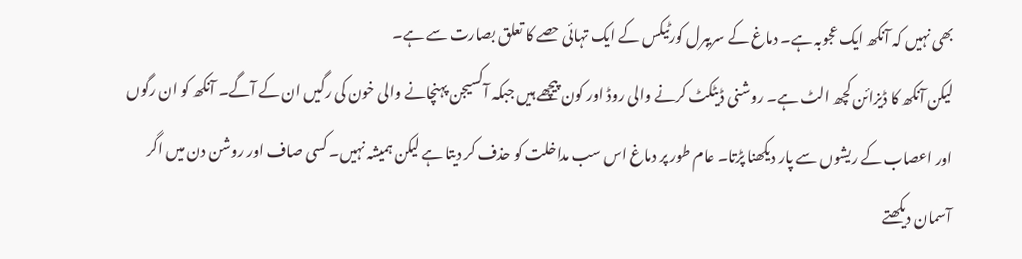بھی نہیں کہ آنکھ ایک عجوبہ ہے۔ دماغ کے سریبرل کورٹیکس کے ایک تہائی حصے کا تعلق بصارت سے ہے۔
لیکن آنکھ کا ڈیزائن کچھ الٹ ہے۔ روشنی ڈیٹکٹ کرنے والی روڈ اور کون پیچھے ہیں جبکہ آکسیجن پہنچانے والی خون کی رگیں ان کے آگے۔ آنکھ کو ان رگوں اور اعصاب کے ریشوں سے پار دیکھنا پڑتا۔ عام طور پر دماغ اس سب مداخلت کو حذف کر دیتا ہے لیکن ہمیشہ نہیں۔ کسی صاف اور روشن دن میں اگر آسمان دیکھتے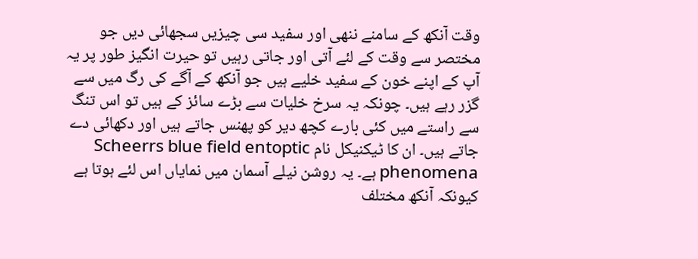وقت آنکھ کے سامنے ننھی اور سفید سی چیزیں سجھائی دیں جو مختصر سے وقت کے لئے آتی اور جاتی رہیں تو حیرت انگیز طور پر یہ آپ کے اپنے خون کے سفید خلیے ہیں جو آنکھ کے آگے کی رگ میں سے گزر رہے ہیں۔ چونکہ یہ سرخ خلیات سے بڑے سائز کے ہیں تو اس تنگ سے راستے میں کئی بارے کچھ دیر کو پھنس جاتے ہیں اور دکھائی دے جاتے ہیں۔ ان کا ٹیکنیکل نام Scheerrs blue field entoptic phenomena ہے۔ یہ روشن نیلے آسمان میں نمایاں اس لئے ہوتا ہے کیونکہ آنکھ مختلف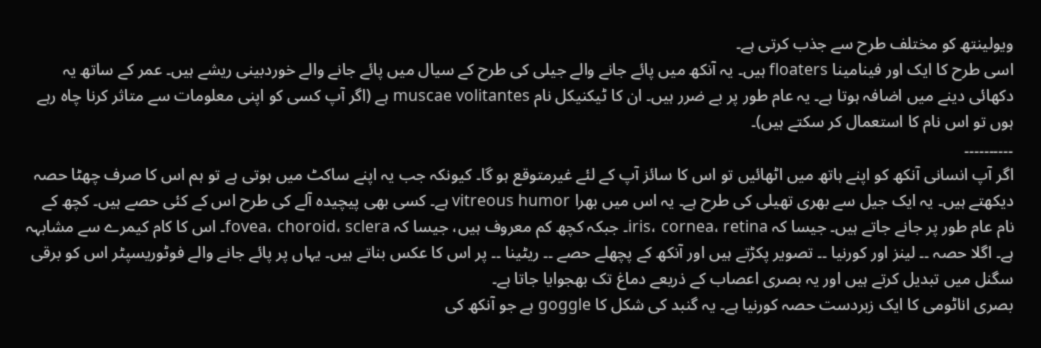ویولینتھ کو مختلف طرح سے جذب کرتی ہے۔
اسی طرح کا ایک اور فینامینا floaters ہیں۔ یہ آنکھ میں پائے جانے والے جیلی کی طرح کے سیال میں پائے جانے والے خوردبینی ریشے ہیں۔ عمر کے ساتھ یہ دکھائی دینے میں اضافہ ہوتا ہے۔ یہ عام طور پر بے ضرر ہیں۔ ان کا ٹیکنیکل نام muscae volitantes ہے (اگر آپ کسی کو اپنی معلومات سے متاثر کرنا چاہ رہے ہوں تو اس نام کا استعمال کر سکتے ہیں)۔
۔۔۔۔۔۔۔۔۔۔
اگر آپ انسانی آنکھ کو اپنے ہاتھ میں اٹھائیں تو اس کا سائز آپ کے لئے غیرمتوقع ہو گا۔ کیونکہ جب یہ اپنے ساکٹ میں ہوتی ہے تو ہم اس کا صرف چھٹا حصہ دیکھتے ہیں۔ یہ ایک جیل سے بھری تھیلی کی طرح ہے۔ یہ اس میں بھرا vitreous humor ہے۔ کسی بھی پیچیدہ آلے کی طرح اس کے کئی حصے ہیں۔ کچھ کے نام عام طور پر جانے جاتے ہیں۔ جیسا کہ iris، cornea، retina۔ جبکہ کچھ کم معروف ہیں، جیسا کہ fovea، choroid، sclera۔ اس کا کام کیمرے سے مشابہہ ہے۔ اگلا حصہ ۔۔ لینز اور کورنیا ۔۔ تصویر پکڑتے ہیں اور آنکھ کے پچھلے حصے ۔۔ ریٹینا ۔۔ پر اس کا عکس بناتے ہیں۔ یہاں پر پائے جانے والے فوٹوریسپٹر اس کو برقی سگنل میں تبدیل کرتے ہیں اور یہ بصری اعصاب کے ذریعے دماغ تک بھجوایا جاتا ہے۔
بصری اناٹومی کا ایک زبردست حصہ کورنیا ہے۔ یہ گنبد کی شکل کا goggle ہے جو آنکھ کی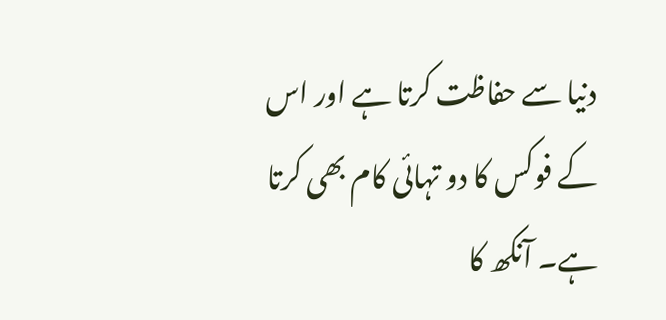دنیا سے حفاظت کرتا ہے اور اس کے فوکس کا دو تہائی کام بھی کرتا ہے۔ آنکھ کا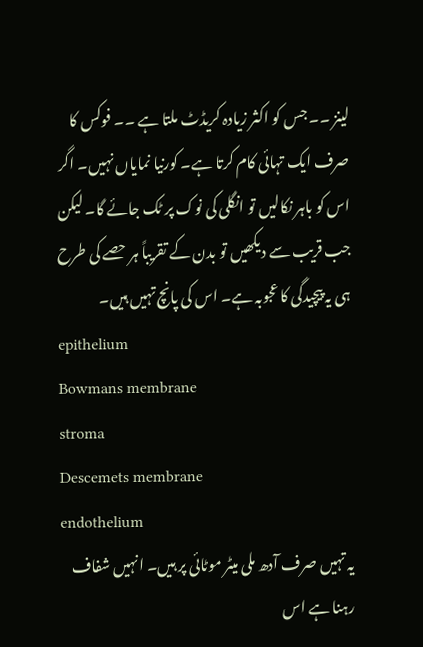لینز ۔۔ جس کو اکثر زیادہ کریڈٹ ملتا ہے ۔۔ فوکس کا صرف ایک تہائی کام کرتا ہے۔ کورنیا نمایاں نہیں۔ اگر اس کو باہر نکالیں تو انگلی کی نوک پر ٹک جائے گا۔ لیکن جب قریب سے دیکھیں تو بدن کے تقریباً ہر حصے کی طرح ہی یہ پیچیدگی کا عجوبہ ہے۔ اس کی پانچ تہیں ہیں۔
epithelium
Bowmans membrane
stroma
Descemets membrane
endothelium
یہ تہیں صرف آدھ ملی میٹر موٹائی پر ہیں۔ انہیں شفاف رہنا ہے اس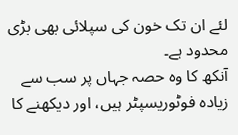لئے ان تک خون کی سپلائی بھی بڑی محدود ہے۔
آنکھ کا وہ حصہ جہاں پر سب سے زیادہ فوٹوریسپٹر ہیں، اور دیکھنے کا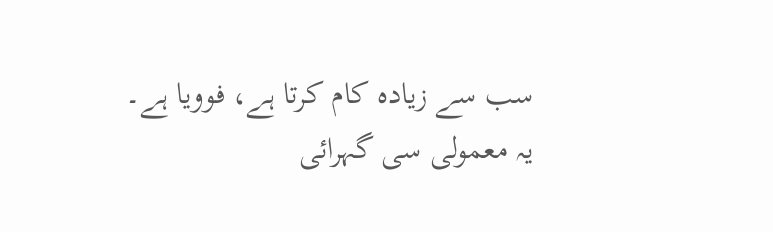سب سے زیادہ کام کرتا ہے، فوویا ہے۔ یہ معمولی سی گہرائی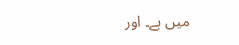میں ہے۔ اور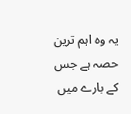یہ وہ اہم ترین حصہ ہے جس کے بارے میں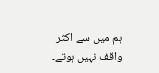ہم میں سے اکثر واقف نہیں ہوتے۔